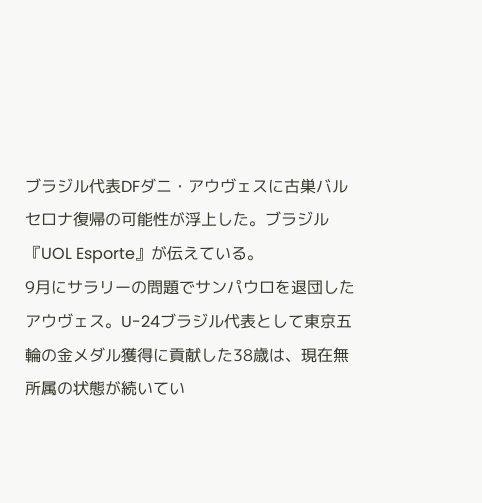ブラジル代表DFダニ・アウヴェスに古巣バルセロナ復帰の可能性が浮上した。ブラジル『UOL Esporte』が伝えている。
9月にサラリーの問題でサンパウロを退団したアウヴェス。U-24ブラジル代表として東京五輪の金メダル獲得に貢献した38歳は、現在無所属の状態が続いてい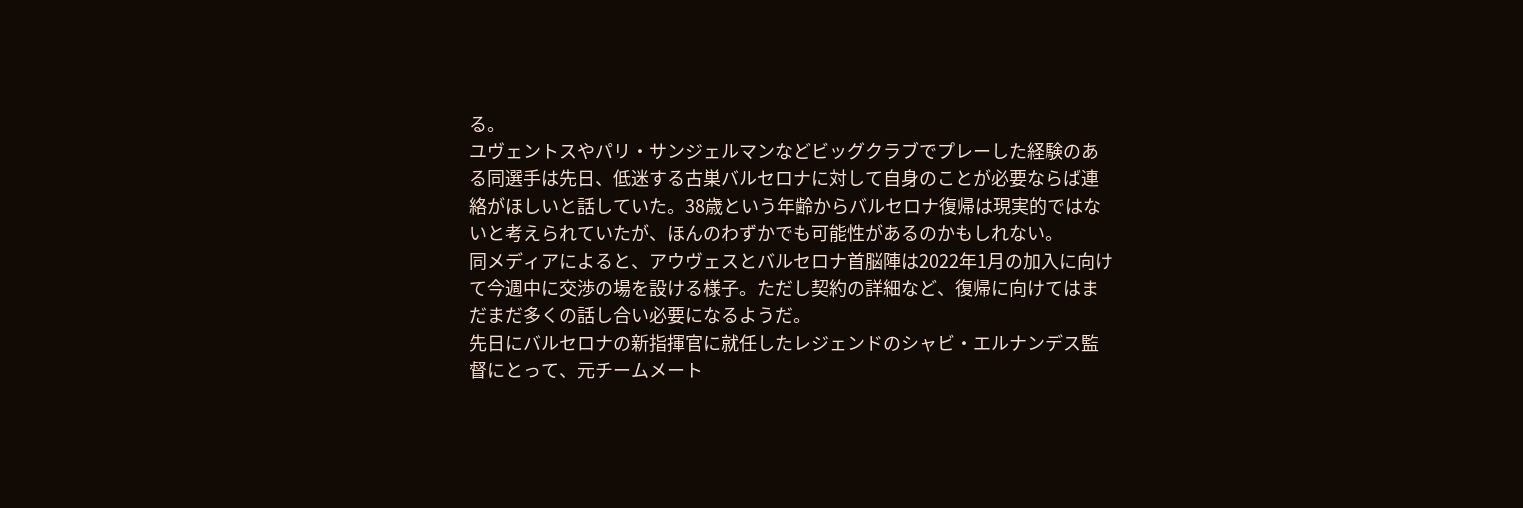る。
ユヴェントスやパリ・サンジェルマンなどビッグクラブでプレーした経験のある同選手は先日、低迷する古巣バルセロナに対して自身のことが必要ならば連絡がほしいと話していた。38歳という年齢からバルセロナ復帰は現実的ではないと考えられていたが、ほんのわずかでも可能性があるのかもしれない。
同メディアによると、アウヴェスとバルセロナ首脳陣は2022年1月の加入に向けて今週中に交渉の場を設ける様子。ただし契約の詳細など、復帰に向けてはまだまだ多くの話し合い必要になるようだ。
先日にバルセロナの新指揮官に就任したレジェンドのシャビ・エルナンデス監督にとって、元チームメート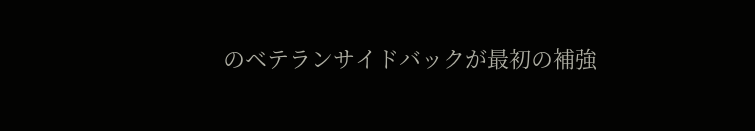のベテランサイドバックが最初の補強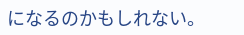になるのかもしれない。